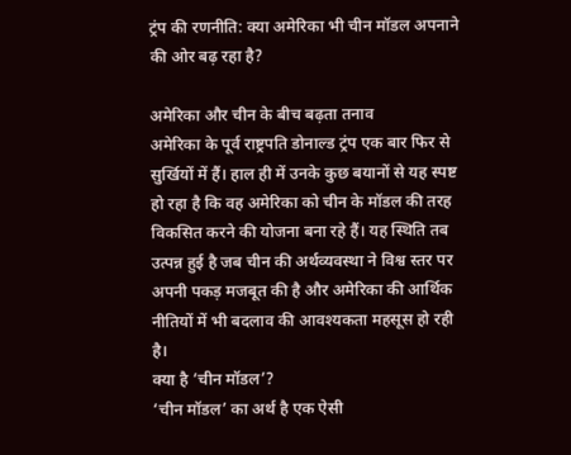ट्रंप की रणनीति: क्या अमेरिका भी चीन मॉडल अपनाने की ओर बढ़ रहा है?

अमेरिका और चीन के बीच बढ़ता तनाव
अमेरिका के पूर्व राष्ट्रपति डोनाल्ड ट्रंप एक बार फिर से सुर्खियों में हैं। हाल ही में उनके कुछ बयानों से यह स्पष्ट हो रहा है कि वह अमेरिका को चीन के मॉडल की तरह विकसित करने की योजना बना रहे हैं। यह स्थिति तब उत्पन्न हुई है जब चीन की अर्थव्यवस्था ने विश्व स्तर पर अपनी पकड़ मजबूत की है और अमेरिका की आर्थिक नीतियों में भी बदलाव की आवश्यकता महसूस हो रही है।
क्या है ‘चीन मॉडल’?
‘चीन मॉडल’ का अर्थ है एक ऐसी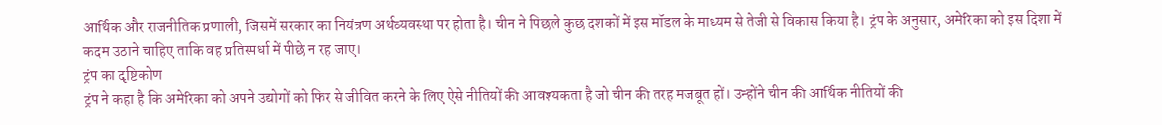आर्थिक और राजनीतिक प्रणाली, जिसमें सरकार का नियंत्रण अर्थव्यवस्था पर होता है। चीन ने पिछले कुछ दशकों में इस मॉडल के माध्यम से तेजी से विकास किया है। ट्रंप के अनुसार, अमेरिका को इस दिशा में कदम उठाने चाहिए ताकि वह प्रतिस्पर्धा में पीछे न रह जाए।
ट्रंप का दृष्टिकोण
ट्रंप ने कहा है कि अमेरिका को अपने उद्योगों को फिर से जीवित करने के लिए ऐसे नीतियों की आवश्यकता है जो चीन की तरह मजबूत हों। उन्होंने चीन की आर्थिक नीतियों की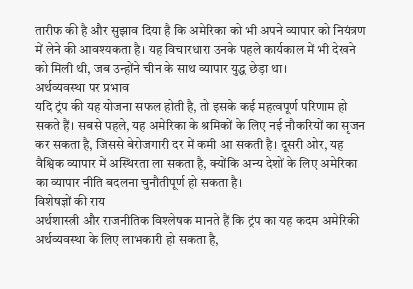तारीफ की है और सुझाव दिया है कि अमेरिका को भी अपने व्यापार को नियंत्रण में लेने की आवश्यकता है। यह विचारधारा उनके पहले कार्यकाल में भी देखने को मिली थी, जब उन्होंने चीन के साथ व्यापार युद्ध छेड़ा था।
अर्थव्यवस्था पर प्रभाव
यदि ट्रंप की यह योजना सफल होती है, तो इसके कई महत्वपूर्ण परिणाम हो सकते हैं। सबसे पहले, यह अमेरिका के श्रमिकों के लिए नई नौकरियों का सृजन कर सकता है, जिससे बेरोजगारी दर में कमी आ सकती है। दूसरी ओर, यह वैश्विक व्यापार में अस्थिरता ला सकता है, क्योंकि अन्य देशों के लिए अमेरिका का व्यापार नीति बदलना चुनौतीपूर्ण हो सकता है।
विशेषज्ञों की राय
अर्थशास्त्री और राजनीतिक विश्लेषक मानते हैं कि ट्रंप का यह कदम अमेरिकी अर्थव्यवस्था के लिए लाभकारी हो सकता है,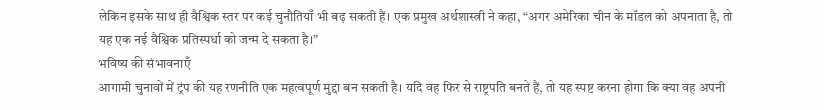लेकिन इसके साथ ही वैश्विक स्तर पर कई चुनौतियाँ भी बढ़ सकती हैं। एक प्रमुख अर्थशास्त्री ने कहा, “अगर अमेरिका चीन के मॉडल को अपनाता है, तो यह एक नई वैश्विक प्रतिस्पर्धा को जन्म दे सकता है।”
भविष्य की संभावनाएँ
आगामी चुनावों में ट्रंप की यह रणनीति एक महत्वपूर्ण मुद्दा बन सकती है। यदि वह फिर से राष्ट्रपति बनते हैं, तो यह स्पष्ट करना होगा कि क्या वह अपनी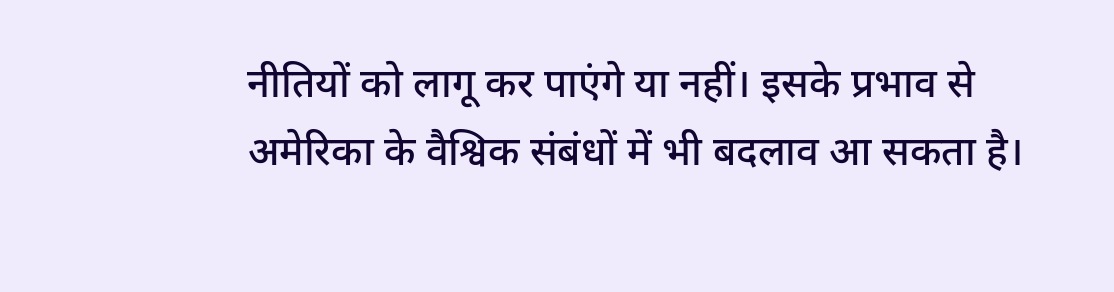नीतियों को लागू कर पाएंगे या नहीं। इसके प्रभाव से अमेरिका के वैश्विक संबंधों में भी बदलाव आ सकता है।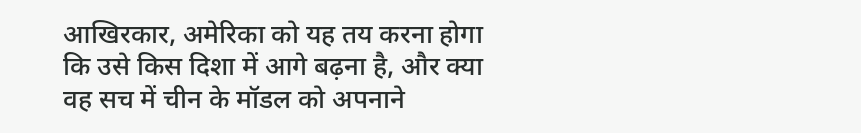आखिरकार, अमेरिका को यह तय करना होगा कि उसे किस दिशा में आगे बढ़ना है, और क्या वह सच में चीन के मॉडल को अपनाने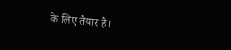के लिए तैयार है।